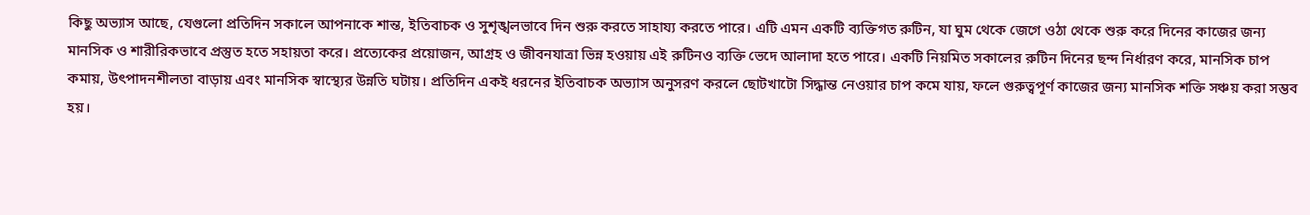কিছু অভ্যাস আছে, যেগুলো প্রতিদিন সকালে আপনাকে শান্ত, ইতিবাচক ও সুশৃঙ্খলভাবে দিন শুরু করতে সাহায্য করতে পারে। এটি এমন একটি ব্যক্তিগত রুটিন, যা ঘুম থেকে জেগে ওঠা থেকে শুরু করে দিনের কাজের জন্য মানসিক ও শারীরিকভাবে প্রস্তুত হতে সহায়তা করে। প্রত্যেকের প্রয়োজন, আগ্রহ ও জীবনযাত্রা ভিন্ন হওয়ায় এই রুটিনও ব্যক্তি ভেদে আলাদা হতে পারে। একটি নিয়মিত সকালের রুটিন দিনের ছন্দ নির্ধারণ করে, মানসিক চাপ কমায়, উৎপাদনশীলতা বাড়ায় এবং মানসিক স্বাস্থ্যের উন্নতি ঘটায়। প্রতিদিন একই ধরনের ইতিবাচক অভ্যাস অনুসরণ করলে ছোটখাটো সিদ্ধান্ত নেওয়ার চাপ কমে যায়, ফলে গুরুত্বপূর্ণ কাজের জন্য মানসিক শক্তি সঞ্চয় করা সম্ভব হয়।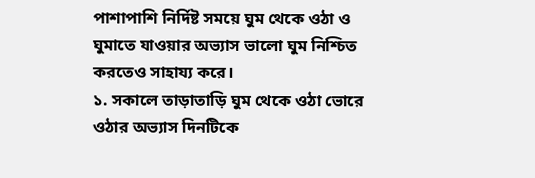পাশাপাশি নির্দিষ্ট সময়ে ঘুম থেকে ওঠা ও ঘুমাতে যাওয়ার অভ্যাস ভালো ঘুম নিশ্চিত করতেও সাহায্য করে।
১. সকালে তাড়াতাড়ি ঘুম থেকে ওঠা ভোরে ওঠার অভ্যাস দিনটিকে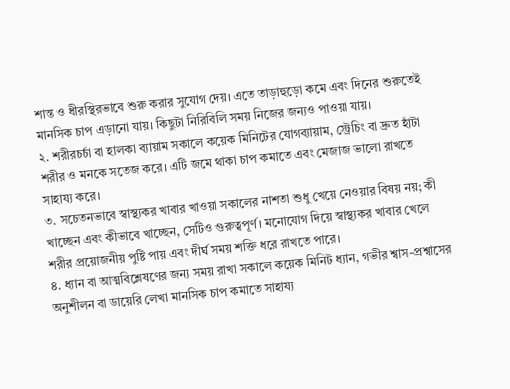শান্ত ও ধীরস্থিরভাবে শুরু করার সুযোগ দেয়। এতে তাড়াহুড়ো কমে এবং দিনের শুরুতেই মানসিক চাপ এড়ানো যায়। কিছুটা নিরিবিলি সময় নিজের জন্যও পাওয়া যায়।
২. শরীরচর্চা বা হালকা ব্যায়াম সকালে কয়েক মিনিটের যোগব্যায়াম, স্ট্রেচিং বা দ্রুত হাঁটা শরীর ও মনকে সতেজ করে। এটি জমে থাকা চাপ কমাতে এবং মেজাজ ভালো রাখতে সাহায্য করে।
৩. সচেতনভাবে স্বাস্থ্যকর খাবার খাওয়া সকালের নাশতা শুধু খেয়ে নেওয়ার বিষয় নয়; কী খাচ্ছেন এবং কীভাবে খাচ্ছেন, সেটিও গুরুত্বপূর্ণ। মনোযোগ দিয়ে স্বাস্থ্যকর খাবার খেলে শরীর প্রয়োজনীয় পুষ্টি পায় এবং দীর্ঘ সময় শক্তি ধরে রাখতে পারে।
৪. ধ্যান বা আত্মবিশ্লেষণের জন্য সময় রাখা সকালে কয়েক মিনিট ধ্যান, গভীর শ্বাস-প্রশ্বাসের অনুশীলন বা ডায়েরি লেখা মানসিক চাপ কমাতে সাহায্য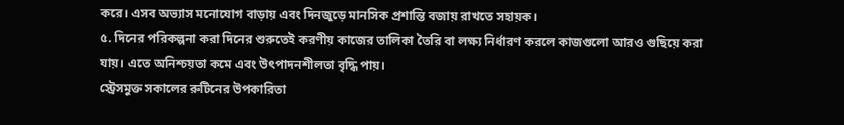করে। এসব অভ্যাস মনোযোগ বাড়ায় এবং দিনজুড়ে মানসিক প্রশান্তি বজায় রাখতে সহায়ক।
৫. দিনের পরিকল্পনা করা দিনের শুরুতেই করণীয় কাজের তালিকা তৈরি বা লক্ষ্য নির্ধারণ করলে কাজগুলো আরও গুছিয়ে করা যায়। এতে অনিশ্চয়তা কমে এবং উৎপাদনশীলতা বৃদ্ধি পায়।
স্ট্রেসমুক্ত সকালের রুটিনের উপকারিতা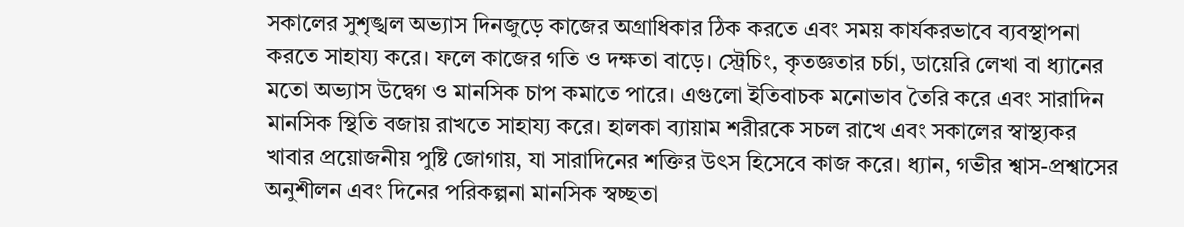সকালের সুশৃঙ্খল অভ্যাস দিনজুড়ে কাজের অগ্রাধিকার ঠিক করতে এবং সময় কার্যকরভাবে ব্যবস্থাপনা করতে সাহায্য করে। ফলে কাজের গতি ও দক্ষতা বাড়ে। স্ট্রেচিং, কৃতজ্ঞতার চর্চা, ডায়েরি লেখা বা ধ্যানের মতো অভ্যাস উদ্বেগ ও মানসিক চাপ কমাতে পারে। এগুলো ইতিবাচক মনোভাব তৈরি করে এবং সারাদিন মানসিক স্থিতি বজায় রাখতে সাহায্য করে। হালকা ব্যায়াম শরীরকে সচল রাখে এবং সকালের স্বাস্থ্যকর খাবার প্রয়োজনীয় পুষ্টি জোগায়, যা সারাদিনের শক্তির উৎস হিসেবে কাজ করে। ধ্যান, গভীর শ্বাস-প্রশ্বাসের অনুশীলন এবং দিনের পরিকল্পনা মানসিক স্বচ্ছতা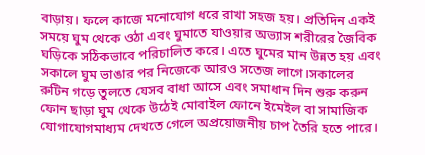বাড়ায়। ফলে কাজে মনোযোগ ধরে রাখা সহজ হয়। প্রতিদিন একই সময়ে ঘুম থেকে ওঠা এবং ঘুমাতে যাওয়ার অভ্যাস শরীরের জৈবিক ঘড়িকে সঠিকভাবে পরিচালিত করে। এতে ঘুমের মান উন্নত হয় এবং সকালে ঘুম ভাঙার পর নিজেকে আরও সতেজ লাগে।সকালের রুটিন গড়ে তুলতে যেসব বাধা আসে এবং সমাধান দিন শুরু করুন ফোন ছাড়া ঘুম থেকে উঠেই মোবাইল ফোনে ইমেইল বা সামাজিক যোগাযোগমাধ্যম দেখতে গেলে অপ্রয়োজনীয় চাপ তৈরি হতে পারে।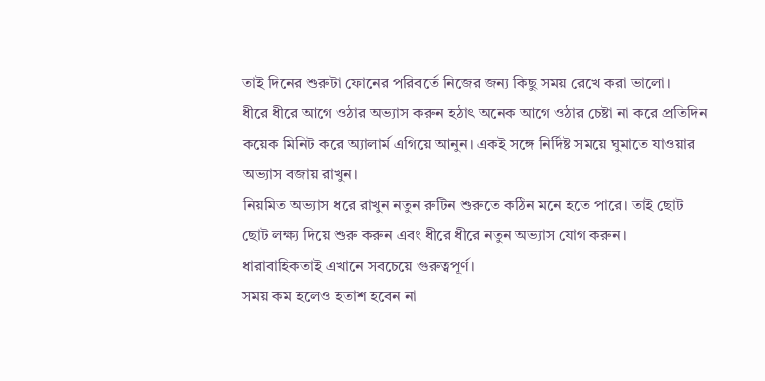তাই দিনের শুরুটা ফোনের পরিবর্তে নিজের জন্য কিছু সময় রেখে করা ভালো।
ধীরে ধীরে আগে ওঠার অভ্যাস করুন হঠাৎ অনেক আগে ওঠার চেষ্টা না করে প্রতিদিন কয়েক মিনিট করে অ্যালার্ম এগিয়ে আনুন। একই সঙ্গে নির্দিষ্ট সময়ে ঘুমাতে যাওয়ার অভ্যাস বজায় রাখুন।
নিয়মিত অভ্যাস ধরে রাখুন নতুন রুটিন শুরুতে কঠিন মনে হতে পারে। তাই ছোট ছোট লক্ষ্য দিয়ে শুরু করুন এবং ধীরে ধীরে নতুন অভ্যাস যোগ করুন। ধারাবাহিকতাই এখানে সবচেয়ে গুরুত্বপূর্ণ।
সময় কম হলেও হতাশ হবেন না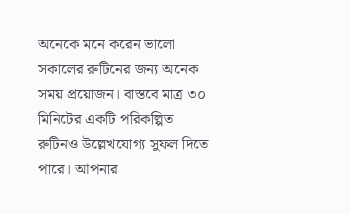অনেকে মনে করেন ভালো সকালের রুটিনের জন্য অনেক সময় প্রয়োজন। বাস্তবে মাত্র ৩০ মিনিটের একটি পরিকল্পিত রুটিনও উল্লেখযোগ্য সুফল দিতে পারে। আপনার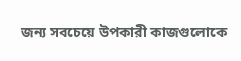জন্য সবচেয়ে উপকারী কাজগুলোকে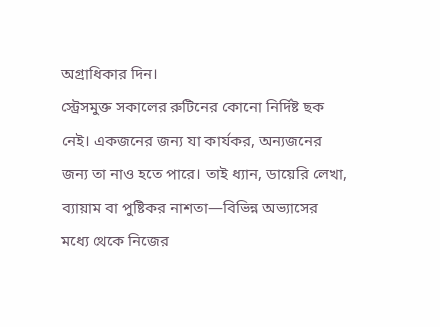অগ্রাধিকার দিন।
স্ট্রেসমুক্ত সকালের রুটিনের কোনো নির্দিষ্ট ছক নেই। একজনের জন্য যা কার্যকর, অন্যজনের জন্য তা নাও হতে পারে। তাই ধ্যান, ডায়েরি লেখা, ব্যায়াম বা পুষ্টিকর নাশতা—বিভিন্ন অভ্যাসের মধ্যে থেকে নিজের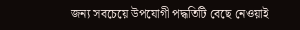জন্য সবচেয়ে উপযোগী পদ্ধতিটি বেছে নেওয়াই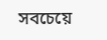সবচেয়ে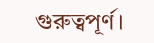গুরুত্বপূর্ণ।